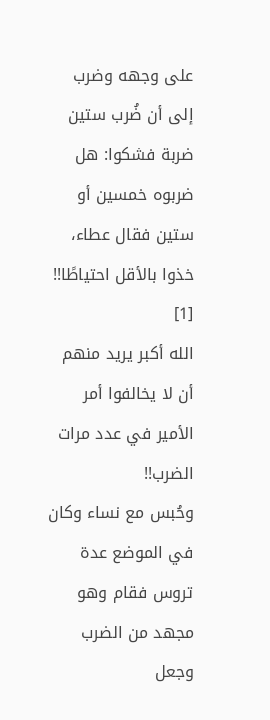على وجهه وضرب إلى أن ضُرب ستين ضربة فشكوا: هل ضربوه خمسين أو ستين فقال عطاء، خذوا بالأقل احتياطًا!! [1]
الله أكبر يريد منهم أن لا يخالفوا أمر الأمير في عدد مرات الضرب!!
وحُبس مع نساء وكان في الموضع عدة تروس فقام وهو مجهد من الضرب وجعل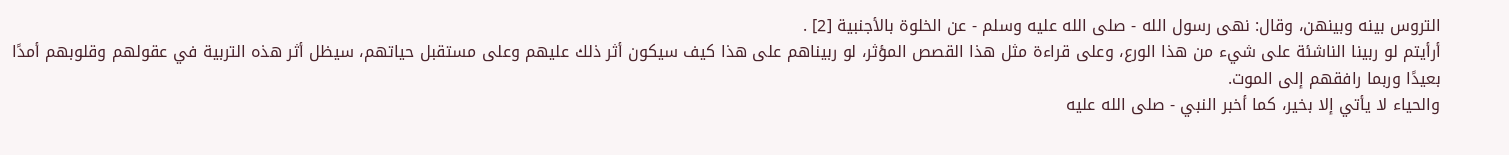التروس بينه وبينهن، وقال: نهى رسول الله - صلى الله عليه وسلم - عن الخلوة بالأجنبية [2] .
أرأيتم لو ربينا الناشئة على شيء من هذا الورع، وعلى قراءة مثل هذا القصص المؤثر، لو ربيناهم على هذا كيف سيكون أثر ذلك عليهم وعلى مستقبل حياتهم، سيظل أثر هذه التربية في عقولهم وقلوبهم أمدًا بعيدًا وربما رافقهم إلى الموت.
والحياء لا يأتي إلا بخير، كما أخبر النبي - صلى الله عليه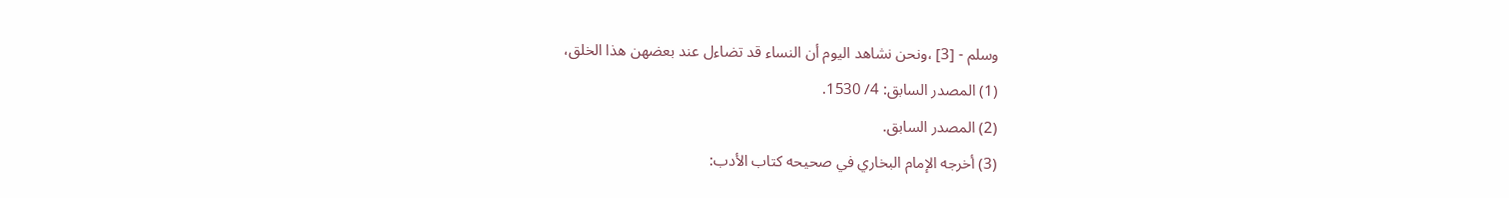وسلم - [3] ،ونحن نشاهد اليوم أن النساء قد تضاءل عند بعضهن هذا الخلق،
(1) المصدر السابق: 4/ 1530.
(2) المصدر السابق.
(3) أخرجه الإمام البخاري في صحيحه كتاب الأدب: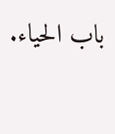باب الحياء.